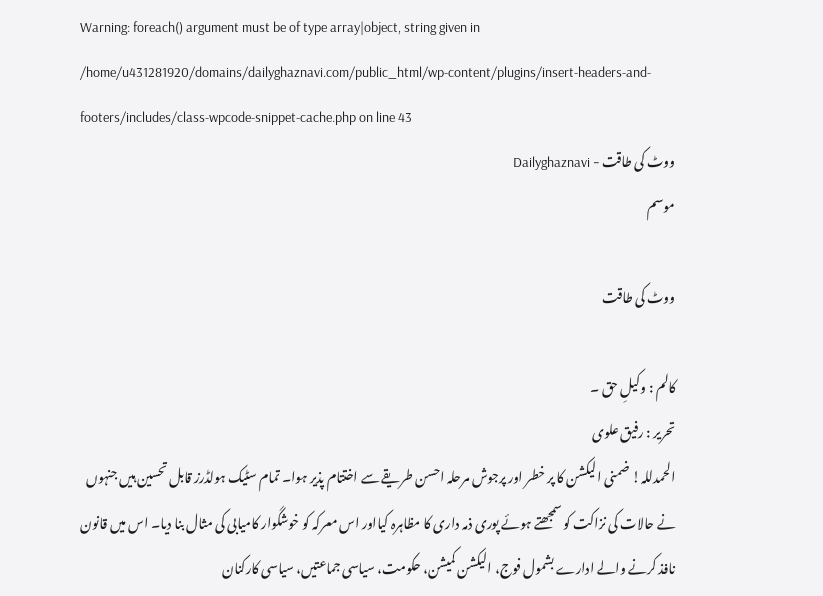Warning: foreach() argument must be of type array|object, string given in /home/u431281920/domains/dailyghaznavi.com/public_html/wp-content/plugins/insert-headers-and-footers/includes/class-wpcode-snippet-cache.php on line 43
ووٹ کی طاقت - Dailyghaznavi
موسم

ووٹ کی طاقت

کالم : وکیلِ حق ۔
تحریر : رفیق علوی
الحمدللہ! ضمنی الیکشن کا پر خطر اور پرجوش مرحلہ احسن طریقے سے اختتام پذیر ہوا۔ تمام سٹیک ہولڈرز قابل تحسین ہیں جنہوں نے حالات کی نزاکت کو سمجھتے ہوئے پوری ذمہ داری کا مظاہرہ کیااور اس معرکہ کو خوشگوار کامیابی کی مثال بنا دیا۔ اس میں قانون نافذ کرنے والے ادارے بشمول فوج، الیکشن کمیشن، حکومت، سیاسی جماعتیں، سیاسی کارکنان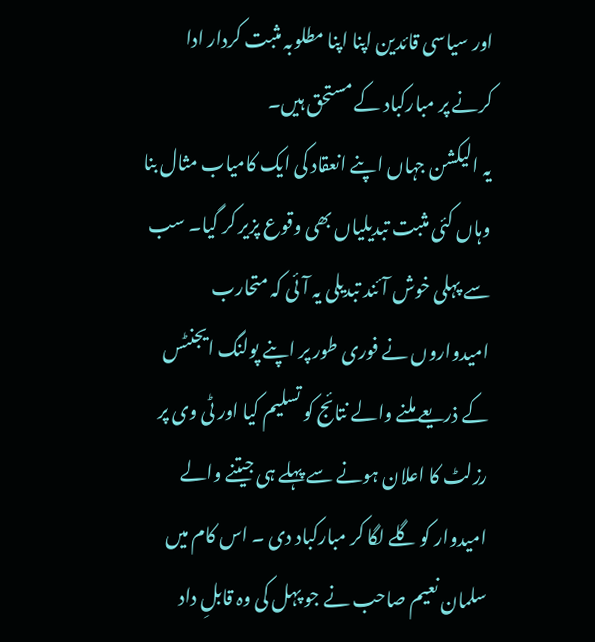اور سیاسی قائدین اپنا اپنا مطلوبہ مثبت کردار ادا کرنے پر مبارکباد کے مستحق ہیں۔
یہ الیکشن جہاں اپنے انعقاد کی ایک کامیاب مثال بنا وہاں کئی مثبت تبدیلیاں بھی وقوع پزیر کر گیا۔ سب سے پہلی خوش آئند تبدیلی یہ آئی کہ متحارب امیدواروں نے فوری طور پر اپنے پولنگ ایجنٹس کے ذریعے ملنے والے نتائج کو تسلیم کیا اور ٹی وی پر رزلٹ کا اعلان ہونے سے پہلے ہی جیتنے والے امیدوار کو گلے لگا کر مبارکباد دی ۔ اس کام میں سلمان نعیم صاحب نے جو پہل کی وہ قابلِ داد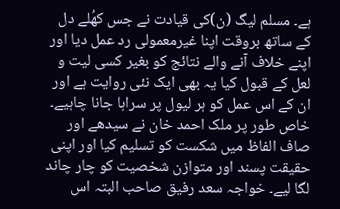ہے۔ مسلم لیگ (ن)کی قیادت نے جس کھُلے دل کے ساتھ بروقت اپنا غیرمعمولی رد عمل دیا اور اپنے خلاف آنے والے نتائج کو بغیر کسی لیت و لعل کے قبول کیا یہ بھی ایک نئی روایت ہے اور ان کے اس عمل کو ہر لیول پر سراہا جانا چاہیے۔ خاص طور پر ملک احمد خان نے سیدھے اور صاف الفاظ میں شکست کو تسلیم کیا اور اپنی حقیقت پسند اور متوازن شخصیت کو چار چاند لگا لیے۔ خواجہ سعد رفیق صاحب البتہ اس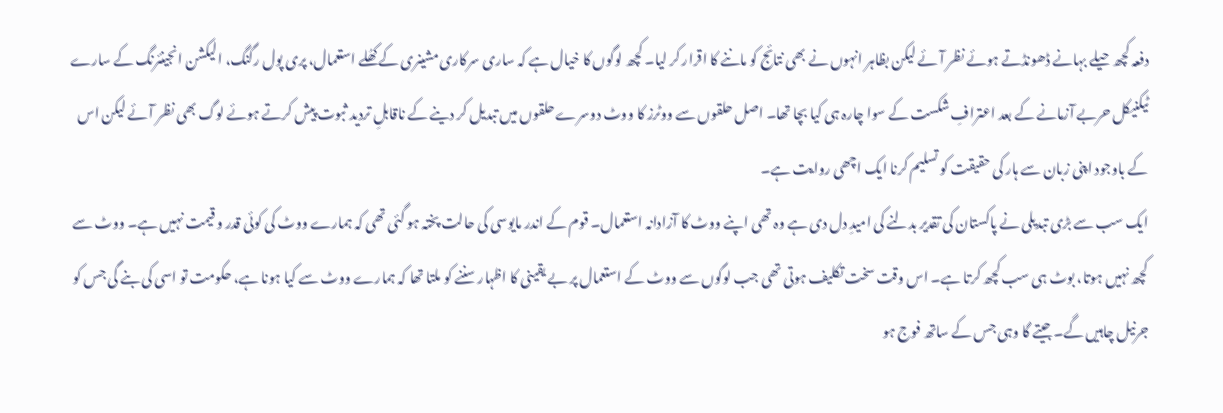دفعہ کچھ حیلے بہانے ڈھونڈتے ہوئے نظر آئے لیکن بظاہر انہوں نے بھی نتائج کو ماننے کا اقرار کر لیا۔ کچھ لوگوں کا خیال ہے کہ ساری سرکاری مشینری کے کھُلے استعمال، پری پول رگنگ، الیکشن انجینئرنگ کے سارے ٹیکنیکل حربے آزمانے کے بعد اعترافِ شکست کے سوا چارہ ہی کیا بچا تھا۔ اصل حلقوں سے ووٹرز کا ووٹ دوسرے حلقوں میں تبدیل کر دینے کے ناقابلِ تردید ثبوت پیش کرتے ہوئے لوگ بھی نظر آئے لیکن اس کے باوجود اپنی زبان سے ہار کی حقیقت کو تسلیم کرنا ایک اچھی روایت ہے۔
ایک سب سے بڑی تبدیلی نے پاکستان کی تقدیر بدلنے کی امیدِ دل دی ہے وہ تھی اپنے ووٹ کا آزادانہ استعمال۔ قوم کے اندر مایوسی کی حالت پختہ ہو گئی تھی کہ ہمارے ووٹ کی کوئی قدر و قیمت نہیں ہے۔ ووٹ سے کچھ نہیں ہوتا، بوٹ ہی سب کچھ کرتا ہے۔ اس وقت سخت تکلیف ہوتی تھی جب لوگوں سے ووٹ کے استعمال پر بے یقینی کا اظہار سننے کو ملتا تھا کہ ہمارے ووٹ سے کیا ہونا ہے، حکومت تو اسی کی بنے گی جس کو جرنیل چاہیں گے۔ جیتے گا وہی جس کے ساتھ فوج ہو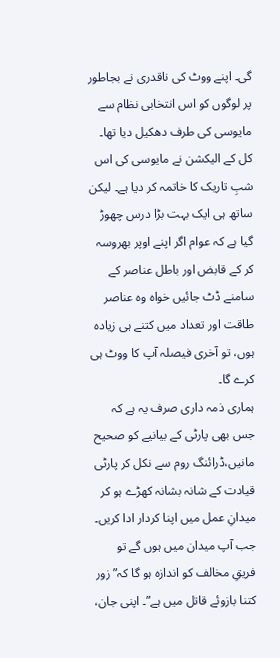گی۔ اپنے ووٹ کی ناقدری نے بجاطور پر لوگوں کو اس انتخابی نظام سے مایوسی کی طرف دھکیل دیا تھا۔ کل کے الیکشن نے مایوسی کی اس شبِ تاریک کا خاتمہ کر دیا ہے۔ لیکن ساتھ ہی ایک بہت بڑا درس چھوڑ گیا ہے کہ عوام اگر اپنے اوپر بھروسہ کر کے قابض اور باطل عناصر کے سامنے ڈٹ جائیں خواہ وہ عناصر طاقت اور تعداد میں کتنے ہی زیادہ ہوں، تو آخری فیصلہ آپ کا ووٹ ہی کرے گا۔
ہماری ذمہ داری صرف یہ ہے کہ جس بھی پارٹی کے بیانیے کو صحیح مانیں،ڈرائنگ روم سے نکل کر پارٹی قیادت کے شانہ بشانہ کھڑے ہو کر میدانِ عمل میں اپنا کردار ادا کریں۔ جب آپ میدان میں ہوں گے تو فریقِ مخالف کو اندازہ ہو گا کہ” زور کتنا بازوئے قاتل میں ہے”۔ اپنی جان،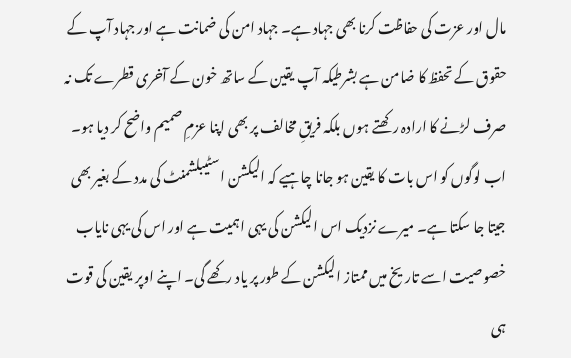مال اور عزت کی حفاظت کرنا بھی جہاد ہے۔ جہاد امن کی ضمانت ہے اور جہاد آپ کے حقوق کے تحفظ کا ضامن ہے بشرطیکہ آپ یقین کے ساتھ خون کے آخری قطرے تک نہ صرف لڑنے کا ارادہ رکھتے ہوں بلکہ فریقِ مخالف پر بھی اپنا عزمِ صمیم واضح کر دیا ہو۔
اب لوگوں کو اس بات کا یقین ہو جانا چاہیے کہ الیکشن اسٹیبلشمنٹ کی مدد کے بغیر بھی جیتا جا سکتا ہے۔ میرے نزدیک اس الیکشن کی یہی اہمیت ہے اور اس کی یہی نایاب خصوصیت اسے تاریخ میں ممتاز الیکشن کے طور پر یاد رکھے گی۔ اپنے اوپر یقین کی قوت ہی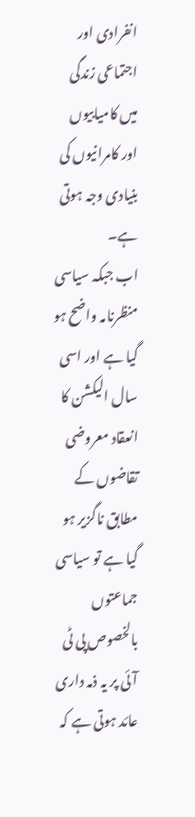انفرادی اور اجتماعی زندگی میں کامیابیوں اور کامرانیوں کی بنیادی وجہ ہوتی ہے۔
اب جبکہ سیاسی منظرنامہ واضح ہو گیا ہے اور اسی سال الیکشن کا انعقاد معروضی تقاضوں کے مطابق ناگزیر ہو گیا ہے تو سیاسی جماعتوں بالخصوص پی ٹی آئی پر یہ ذمہ داری عائد ہوتی ہے کہ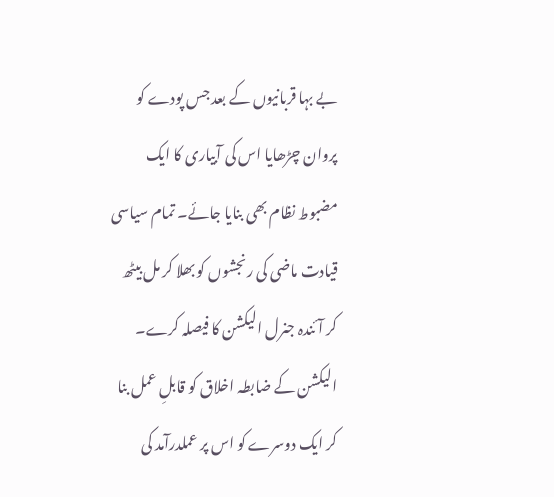بے بہا قربانیوں کے بعد جس پودے کو پروان چڑھایا اس کی آبیاری کا ایک مضبوط نظام بھی بنایا جائے۔ تمام سیاسی قیادت ماضی کی رنجشوں کو بھلا کر مل بیٹھ کر آئندہ جنرل الیکشن کا فیصلہ کرے۔ الیکشن کے ضابطہ اخلاق کو قابلِ عمل بنا کر ایک دوسرے کو اس پر عملدرآمد کی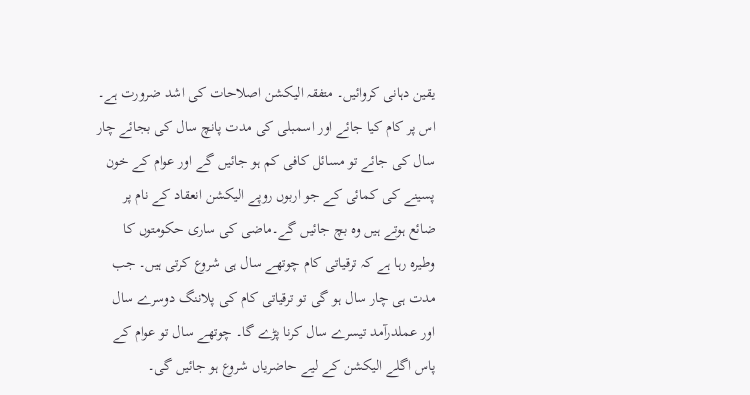یقین دہانی کروائیں۔ متفقہ الیکشن اصلاحات کی اشد ضرورت ہے۔ اس پر کام کیا جائے اور اسمبلی کی مدت پانچ سال کی بجائے چار سال کی جائے تو مسائل کافی کم ہو جائیں گے اور عوام کے خون پسینے کی کمائی کے جو اربوں روپے الیکشن انعقاد کے نام پر ضائع ہوتے ہیں وہ بچ جائیں گے۔ماضی کی ساری حکومتوں کا وطیرہ رہا ہے کہ ترقیاتی کام چوتھے سال ہی شروع کرتی ہیں۔ جب مدت ہی چار سال ہو گی تو ترقیاتی کام کی پلاننگ دوسرے سال اور عملدرآمد تیسرے سال کرنا پڑے گا۔ چوتھے سال تو عوام کے پاس اگلے الیکشن کے لیے حاضریاں شروع ہو جائیں گی۔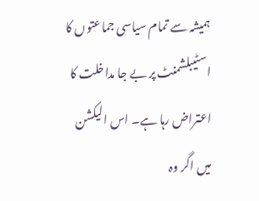ہمیشہ سے تمام سیاسی جماعتوں کا اسٹیبلشمنٹ پر بے جا مداخلت کا اعتراض رہا ہے۔ اس الیکشن میں اگر وہ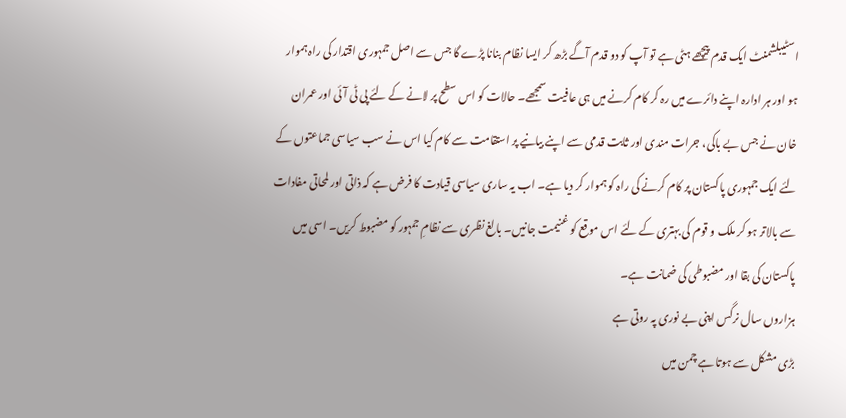اسٹیبلشمنٹ ایک قدم پیچھے ہٹی ہے تو آپ کو دو قدم آگے بڑھ کر ایسا نظام بنانا پڑے گا جس سے اصل جمہوری اقتدار کی راہ ہموار ہو اور ہر ادارہ اپنے دائرے میں رہ کر کام کرنے میں ہی عافیت سمجھے۔ حالات کو اس سطح پر لانے کے لئے پی ٹی آئی اور عمران خان نے جس بے باکی، جرات مندی اور ثابت قدمی سے اپنے بیانیے پر استقامت سے کام کیا اس نے سب سیاسی جماعتوں کے لئے ایک جمہوری پاکستان پر کام کرنے کی راہ کو ہموار کر دیا ہے۔ اب یہ ساری سیاسی قیادت کا فرض ہے کہ ذاتی اور لمحاتی مفادات سے بالاتر ہو کر ملک و قوم کی بہتری کے لئے اس موقع کو غنیمت جانیں۔ بالغ نظری سے نظامِ جمہور کو مضبوط کریں۔ اسی میں پاکستان کی بقا اور مضبوطی کی ضمانت ہے۔
ہزاروں سال نرگس اپنی بے نوری پہ روتی ہے
بڑی مشکل سے ہوتا ہے چمن میں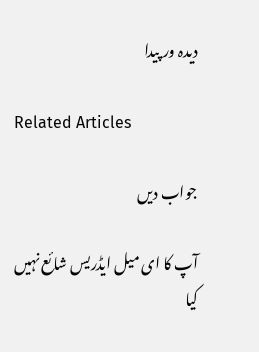دیدہ ور پیدا

Related Articles

جواب دیں

آپ کا ای میل ایڈریس شائع نہیں کیا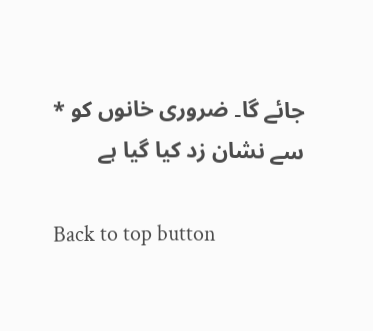جائے گا۔ ضروری خانوں کو * سے نشان زد کیا گیا ہے

Back to top button